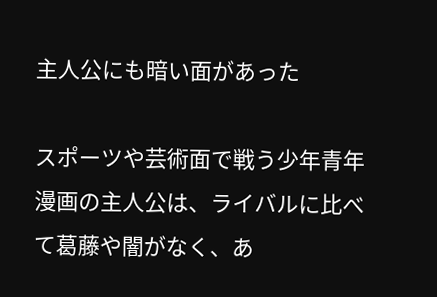主人公にも暗い面があった

スポーツや芸術面で戦う少年青年漫画の主人公は、ライバルに比べて葛藤や闇がなく、あ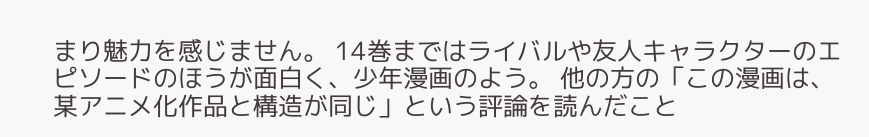まり魅力を感じません。 14巻まではライバルや友人キャラクターのエピソードのほうが面白く、少年漫画のよう。 他の方の「この漫画は、某アニメ化作品と構造が同じ」という評論を読んだこと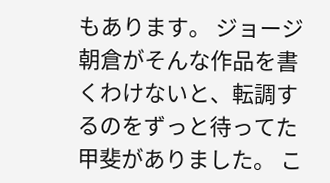もあります。 ジョージ朝倉がそんな作品を書くわけないと、転調するのをずっと待ってた甲斐がありました。 こ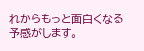れからもっと面白くなる予感がします。